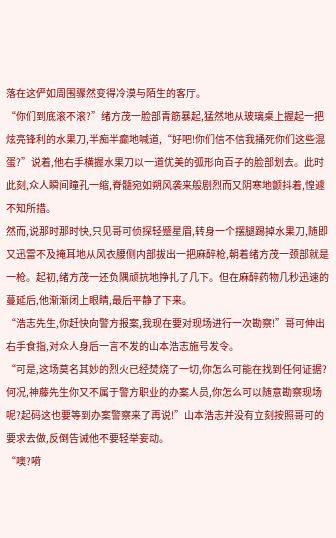落在这俨如周围骤然变得冷漠与陌生的客厅。
“你们到底滚不滚?”绪方茂一脸部青筋暴起,猛然地从玻璃桌上握起一把炫亮锋利的水果刀,半痴半癫地喊道,“好吧!你们信不信我捅死你们这些混蛋?”说着,他右手横握水果刀以一道优美的弧形向百子的脸部划去。此时此刻,众人瞬间瞳孔一缩,脊髓宛如朔风袭来般剧烈而又阴寒地颤抖着,惶遽不知所措。
然而,说那时那时快,只见哥可侦探轻蹙星眉,转身一个摆腿踢掉水果刀,随即又迅雷不及掩耳地从风衣腰侧内部拔出一把麻醉枪,朝着绪方茂一颈部就是一枪。起初,绪方茂一还负隅顽抗地挣扎了几下。但在麻醉药物几秒迅速的蔓延后,他渐渐闭上眼睛,最后平静了下来。
“浩志先生,你赶快向警方报案,我现在要对现场进行一次勘察!”哥可伸出右手食指,对众人身后一言不发的山本浩志施号发令。
“可是,这场莫名其妙的烈火已经焚烧了一切,你怎么可能在找到任何证据?何况,神藤先生你又不属于警方职业的办案人员,你怎么可以随意勘察现场呢?起码这也要等到办案警察来了再说!”山本浩志并没有立刻按照哥可的要求去做,反倒告诫他不要轻举妄动。
“噢?嗬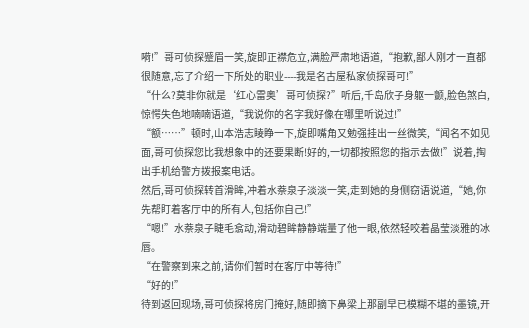嗬!”哥可侦探蹙眉一笑,旋即正襟危立,满脸严肃地语道,“抱歉,鄙人刚才一直都很随意,忘了介绍一下所处的职业----我是名古屋私家侦探哥可!”
“什么?莫非你就是‘红心雷奥’哥可侦探?”听后,千岛欣子身躯一颤,脸色煞白,惊愕失色地喃喃语道,“我说你的名字我好像在哪里听说过!”
“额……”顿时,山本浩志睖睁一下,旋即嘴角又勉强挂出一丝微笑,“闻名不如见面,哥可侦探您比我想象中的还要果断!好的,一切都按照您的指示去做!”说着,掏出手机给警方拨报案电话。
然后,哥可侦探转首滑眸,冲着水萘泉子淡淡一笑,走到她的身侧窃语说道,“她,你先帮盯着客厅中的所有人,包括你自己!”
“嗯!”水萘泉子睫毛翕动,滑动碧眸静静端量了他一眼,依然轻咬着晶莹淡雅的冰唇。
“在警察到来之前,请你们暂时在客厅中等待!”
“好的!”
待到返回现场,哥可侦探将房门掩好,随即摘下鼻梁上那副早已模糊不堪的墨镜,开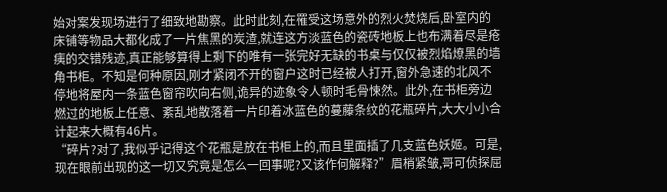始对案发现场进行了细致地勘察。此时此刻,在罹受这场意外的烈火焚烧后,卧室内的床铺等物品大都化成了一片焦黑的炭渣,就连这方淡蓝色的瓷砖地板上也布满着尽是疮痍的交错残迹,真正能够算得上剩下的唯有一张完好无缺的书桌与仅仅被烈焰燎黑的墙角书柜。不知是何种原因,刚才紧闭不开的窗户这时已经被人打开,窗外急速的北风不停地将屋内一条蓝色窗帘吹向右侧,诡异的迹象令人顿时毛骨悚然。此外,在书柜旁边燃过的地板上任意、紊乱地散落着一片印着冰蓝色的蔓藤条纹的花瓶碎片,大大小小合计起来大概有46片。
“碎片?对了,我似乎记得这个花瓶是放在书柜上的,而且里面插了几支蓝色妖姬。可是,现在眼前出现的这一切又究竟是怎么一回事呢?又该作何解释?”眉梢紧皱,哥可侦探屈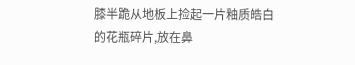膝半跪从地板上捡起一片釉质皓白的花瓶碎片,放在鼻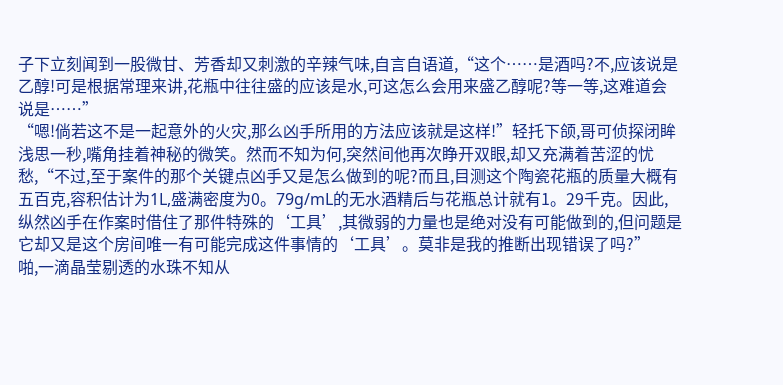子下立刻闻到一股微甘、芳香却又刺激的辛辣气味,自言自语道,“这个……是酒吗?不,应该说是乙醇!可是根据常理来讲,花瓶中往往盛的应该是水,可这怎么会用来盛乙醇呢?等一等,这难道会说是……”
“嗯!倘若这不是一起意外的火灾,那么凶手所用的方法应该就是这样!”轻托下颌,哥可侦探闭眸浅思一秒,嘴角挂着神秘的微笑。然而不知为何,突然间他再次睁开双眼,却又充满着苦涩的忧愁,“不过,至于案件的那个关键点凶手又是怎么做到的呢?而且,目测这个陶瓷花瓶的质量大概有五百克,容积估计为1L,盛满密度为0。79g/mL的无水酒精后与花瓶总计就有1。29千克。因此,纵然凶手在作案时借住了那件特殊的‘工具’,其微弱的力量也是绝对没有可能做到的,但问题是它却又是这个房间唯一有可能完成这件事情的‘工具’。莫非是我的推断出现错误了吗?”
啪,一滴晶莹剔透的水珠不知从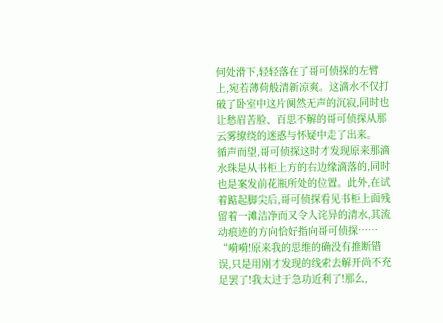何处滑下,轻轻落在了哥可侦探的左臂上,宛若薄荷般清新凉爽。这滴水不仅打破了卧室中这片阒然无声的沉寂,同时也让愁眉苦脸、百思不解的哥可侦探从那云雾缭绕的迷惑与怀疑中走了出来。
循声而望,哥可侦探这时才发现原来那滴水珠是从书柜上方的右边缘滴落的,同时也是案发前花瓶所处的位置。此外,在试着踮起脚尖后,哥可侦探看见书柜上面残留着一滩洁净而又令人诧异的清水,其流动痕迹的方向恰好指向哥可侦探……
“嗬嗬!原来我的思维的确没有推断错误,只是用刚才发现的线索去解开尚不充足罢了!我太过于急功近利了!那么,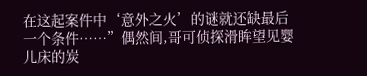在这起案件中‘意外之火’的谜就还缺最后一个条件……”偶然间,哥可侦探滑眸望见婴儿床的炭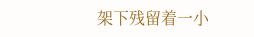架下残留着一小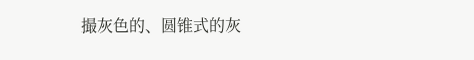撮灰色的、圆锥式的灰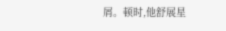屑。顿时,他舒展星